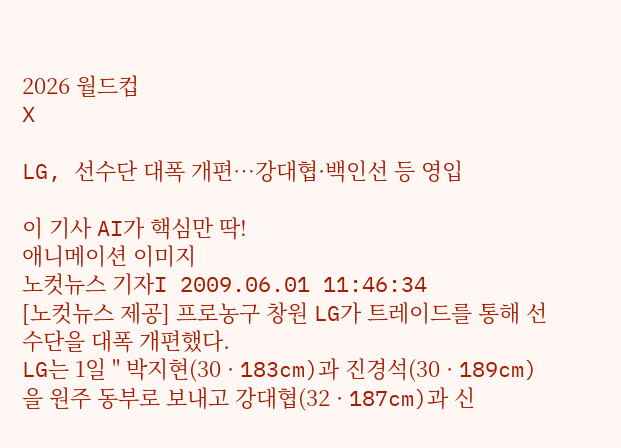2026 월드컵
X

LG, 선수단 대폭 개편…강대협·백인선 등 영입

이 기사 AI가 핵심만 딱!
애니메이션 이미지
노컷뉴스 기자I 2009.06.01 11:46:34
[노컷뉴스 제공] 프로농구 창원 LG가 트레이드를 통해 선수단을 대폭 개편했다.
LG는 1일 " 박지현(30 · 183cm)과 진경석(30 · 189cm)을 원주 동부로 보내고 강대협(32 · 187cm)과 신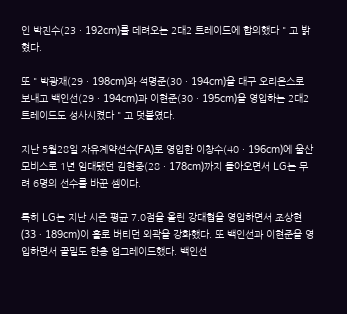인 박진수(23 · 192cm)를 데려오는 2대2 트레이드에 합의했다 " 고 밝혔다.

또 " 박광재(29 · 198cm)와 석명준(30 · 194cm)을 대구 오리온스로 보내고 백인선(29 · 194cm)과 이현준(30 · 195cm)을 영입하는 2대2 트레이드도 성사시켰다 " 고 덧붙였다.

지난 5월28일 자유계약선수(FA)로 영입한 이창수(40 · 196cm)에 울산 모비스로 1년 임대됐던 김현중(28 · 178cm)까지 돌아오면서 LG는 무려 6명의 선수를 바꾼 셈이다.

특히 LG는 지난 시즌 평균 7.0점을 올린 강대협을 영입하면서 조상현(33 · 189cm)이 홀로 버티던 외곽을 강화했다. 또 백인선과 이현준을 영입하면서 골밑도 한층 업그레이드했다. 백인선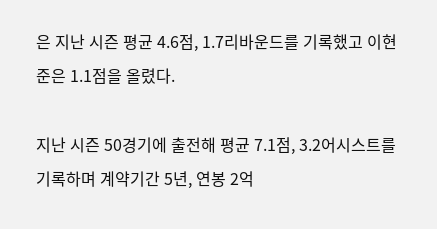은 지난 시즌 평균 4.6점, 1.7리바운드를 기록했고 이현준은 1.1점을 올렸다.

지난 시즌 50경기에 출전해 평균 7.1점, 3.2어시스트를 기록하며 계약기간 5년, 연봉 2억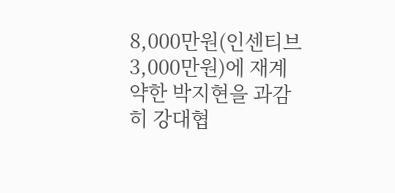8,000만원(인센티브 3,000만원)에 재계약한 박지현을 과감히 강대협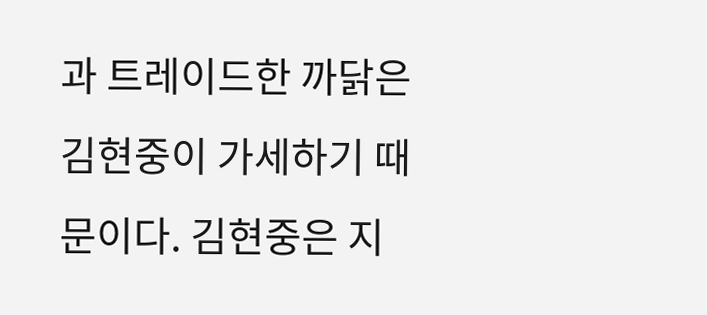과 트레이드한 까닭은 김현중이 가세하기 때문이다. 김현중은 지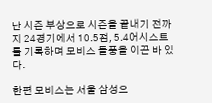난 시즌 부상으로 시즌을 끝내기 전까지 24경기에서 10.5점, 5.4어시스트를 기록하며 모비스 돌풍을 이끈 바 있다.

한편 모비스는 서울 삼성으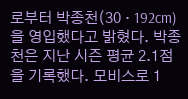로부터 박종천(30 · 192cm)을 영입했다고 밝혔다. 박종천은 지난 시즌 평균 2.1점을 기록했다. 모비스로 1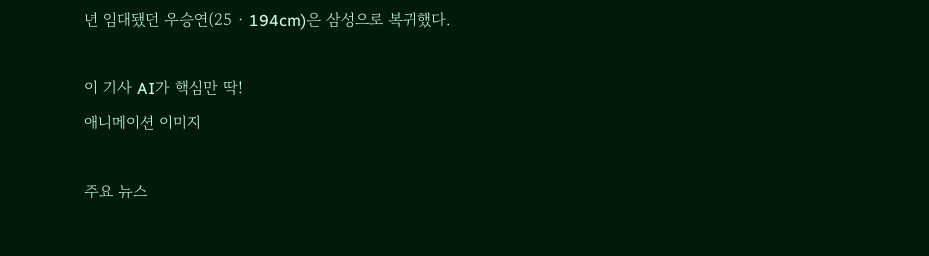년 임대됐던 우승연(25 · 194cm)은 삼성으로 복귀했다.

이 기사 AI가 핵심만 딱!
애니메이션 이미지

주요 뉴스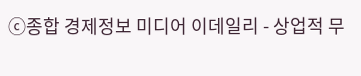ⓒ종합 경제정보 미디어 이데일리 - 상업적 무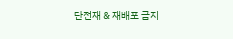단전재 & 재배포 금지